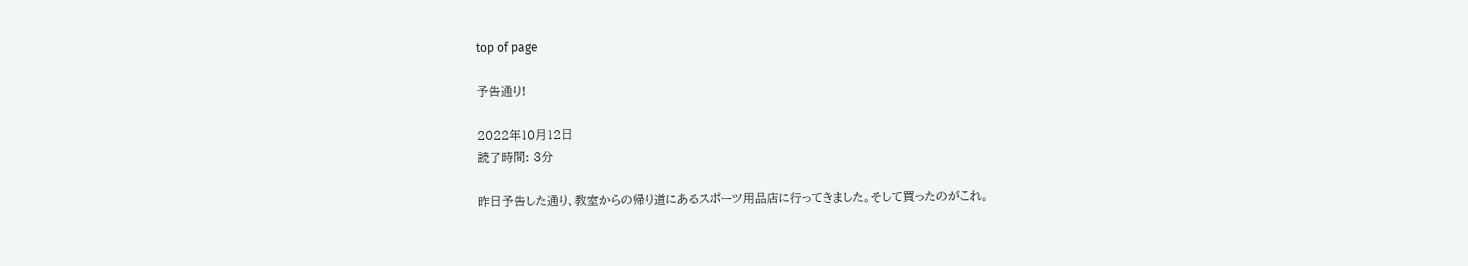top of page

予告通り!

2022年10月12日
読了時間: 3分

昨日予告した通り、教室からの帰り道にあるスポーツ用品店に行ってきました。そして買ったのがこれ。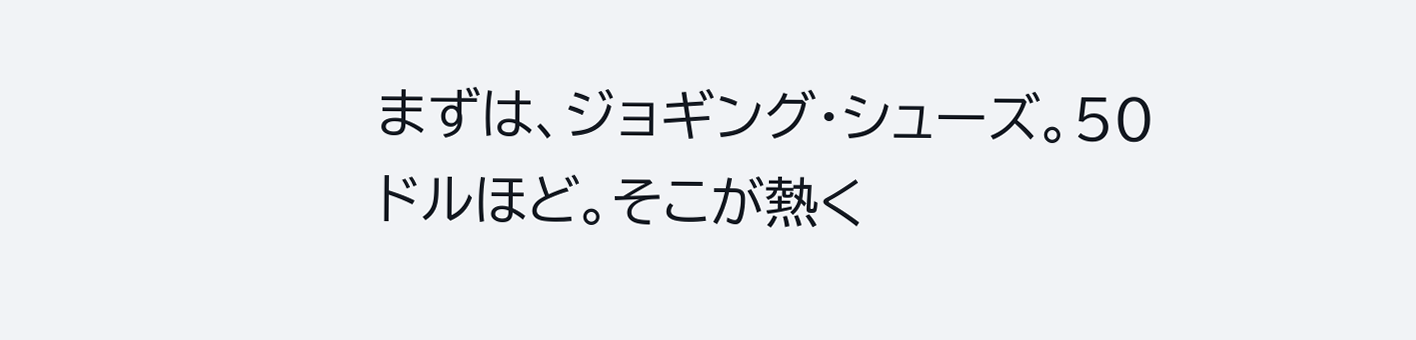まずは、ジョギング・シューズ。50ドルほど。そこが熱く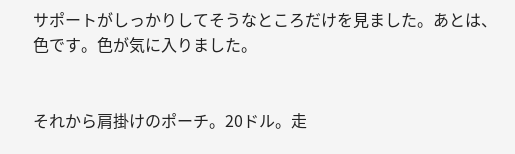サポートがしっかりしてそうなところだけを見ました。あとは、色です。色が気に入りました。


それから肩掛けのポーチ。20ドル。走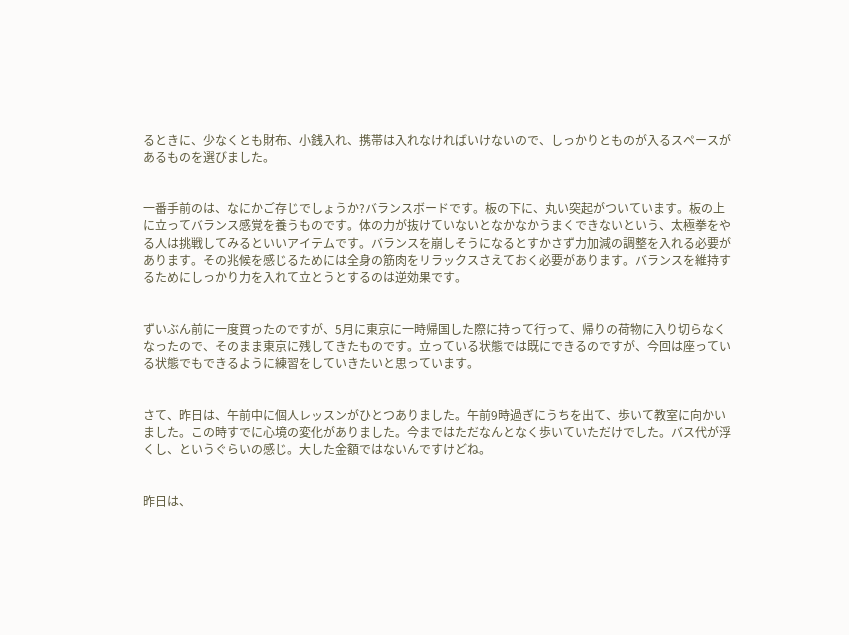るときに、少なくとも財布、小銭入れ、携帯は入れなければいけないので、しっかりとものが入るスペースがあるものを選びました。


一番手前のは、なにかご存じでしょうか?バランスボードです。板の下に、丸い突起がついています。板の上に立ってバランス感覚を養うものです。体の力が抜けていないとなかなかうまくできないという、太極拳をやる人は挑戦してみるといいアイテムです。バランスを崩しそうになるとすかさず力加減の調整を入れる必要があります。その兆候を感じるためには全身の筋肉をリラックスさえておく必要があります。バランスを維持するためにしっかり力を入れて立とうとするのは逆効果です。


ずいぶん前に一度買ったのですが、5月に東京に一時帰国した際に持って行って、帰りの荷物に入り切らなくなったので、そのまま東京に残してきたものです。立っている状態では既にできるのですが、今回は座っている状態でもできるように練習をしていきたいと思っています。


さて、昨日は、午前中に個人レッスンがひとつありました。午前9時過ぎにうちを出て、歩いて教室に向かいました。この時すでに心境の変化がありました。今まではただなんとなく歩いていただけでした。バス代が浮くし、というぐらいの感じ。大した金額ではないんですけどね。


昨日は、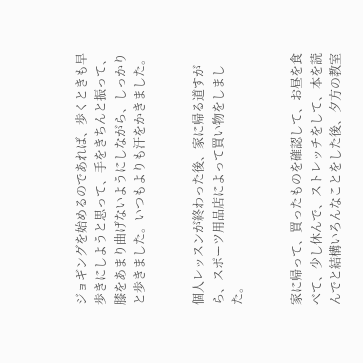ジョギングを始めるのであれば、歩くときも早歩きにしようと思って、手をきちんと振って、膝をあまり曲げないようにしながら、しっかりと歩きました。いつもよりも汗をかきました。


個人レッスンが終わった後、家に帰る道すがら、スポーツ用品店によって買い物をしました。


家に帰って、買ったものを確認して、お昼を食べて、少し休んで、ストレッチをして、本を読んでと結構いろんなことをした後、夕方の教室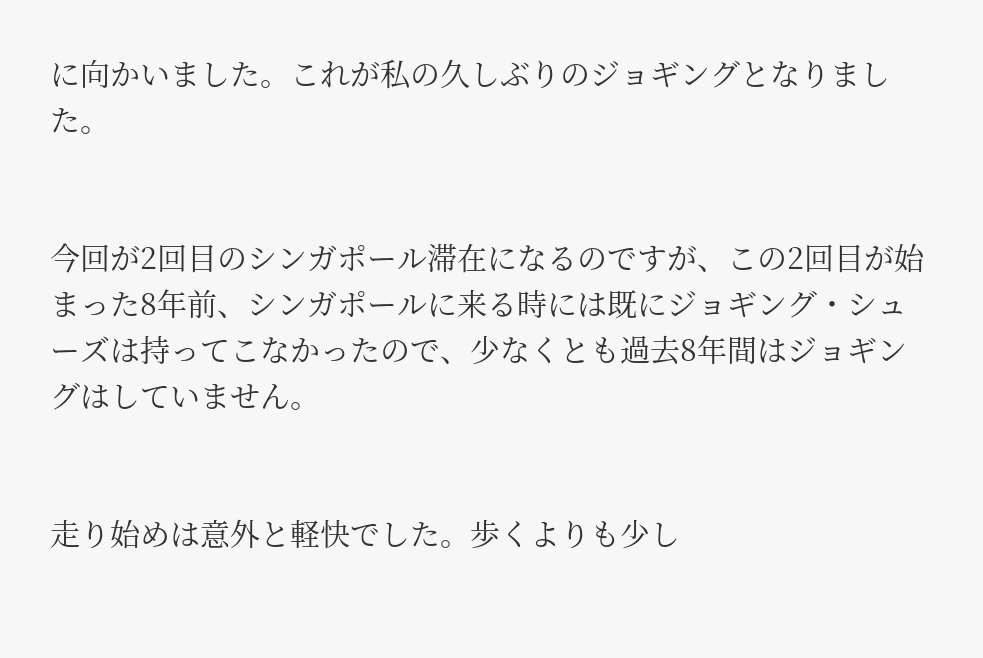に向かいました。これが私の久しぶりのジョギングとなりました。


今回が2回目のシンガポール滞在になるのですが、この2回目が始まった8年前、シンガポールに来る時には既にジョギング・シューズは持ってこなかったので、少なくとも過去8年間はジョギングはしていません。


走り始めは意外と軽快でした。歩くよりも少し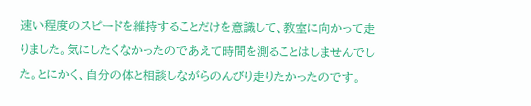速い程度のスピードを維持することだけを意識して、教室に向かって走りました。気にしたくなかったのであえて時間を測ることはしませんでした。とにかく、自分の体と相談しながらのんびり走りたかったのです。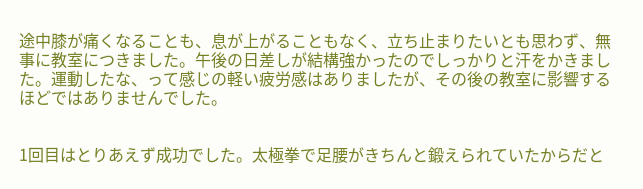途中膝が痛くなることも、息が上がることもなく、立ち止まりたいとも思わず、無事に教室につきました。午後の日差しが結構強かったのでしっかりと汗をかきました。運動したな、って感じの軽い疲労感はありましたが、その後の教室に影響するほどではありませんでした。


1回目はとりあえず成功でした。太極拳で足腰がきちんと鍛えられていたからだと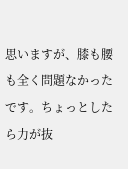思いますが、膝も腰も全く問題なかったです。ちょっとしたら力が抜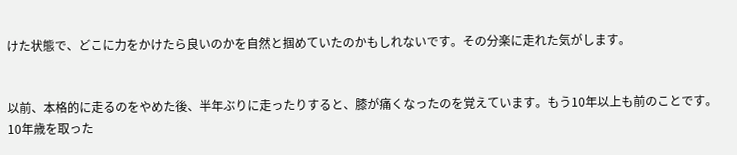けた状態で、どこに力をかけたら良いのかを自然と掴めていたのかもしれないです。その分楽に走れた気がします。


以前、本格的に走るのをやめた後、半年ぶりに走ったりすると、膝が痛くなったのを覚えています。もう10年以上も前のことです。10年歳を取った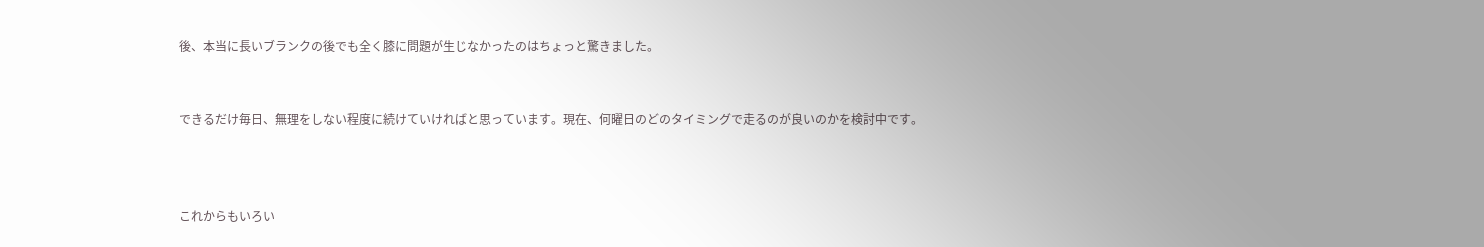後、本当に長いブランクの後でも全く膝に問題が生じなかったのはちょっと驚きました。


できるだけ毎日、無理をしない程度に続けていければと思っています。現在、何曜日のどのタイミングで走るのが良いのかを検討中です。



これからもいろい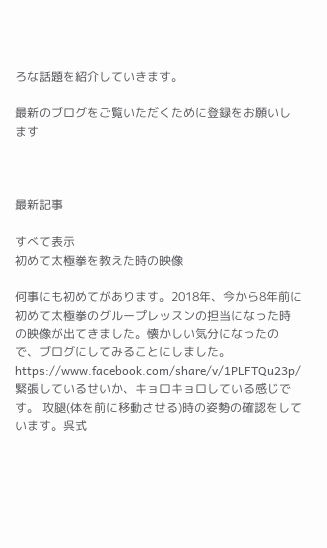ろな話題を紹介していきます。

最新のブログをご覧いただくために登録をお願いします



最新記事

すべて表示
初めて太極拳を教えた時の映像

何事にも初めてがあります。2018年、今から8年前に初めて太極拳のグループレッスンの担当になった時の映像が出てきました。懐かしい気分になったので、ブログにしてみることにしました。 https://www.facebook.com/share/v/1PLFTQu23p/ 緊張しているせいか、キョロキョロしている感じです。 攻腿(体を前に移動させる)時の姿勢の確認をしています。呉式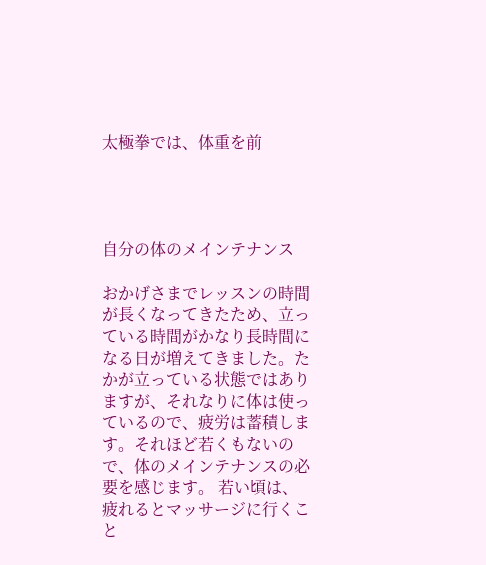太極拳では、体重を前




自分の体のメインテナンス

おかげさまでレッスンの時間が長くなってきたため、立っている時間がかなり長時間になる日が増えてきました。たかが立っている状態ではありますが、それなりに体は使っているので、疲労は蓄積します。それほど若くもないので、体のメインテナンスの必要を感じます。 若い頃は、疲れるとマッサージに行くこと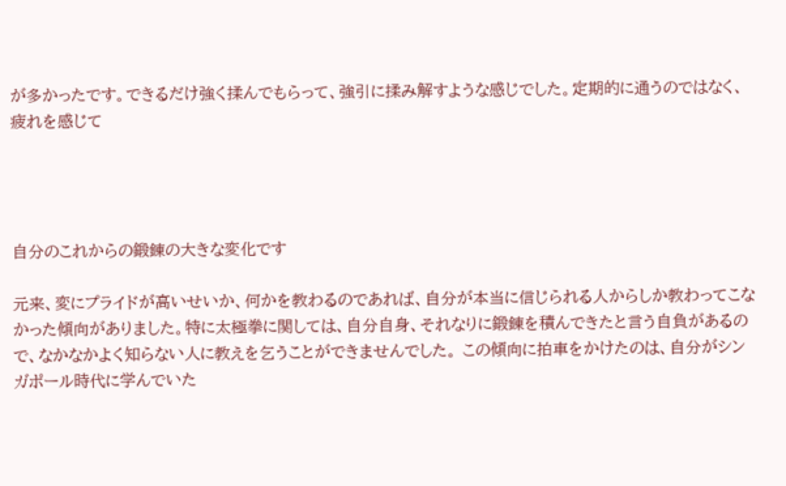が多かったです。できるだけ強く揉んでもらって、強引に揉み解すような感じでした。定期的に通うのではなく、疲れを感じて




自分のこれからの鍛錬の大きな変化です

元来、変にプライドが高いせいか、何かを教わるのであれば、自分が本当に信じられる人からしか教わってこなかった傾向がありました。特に太極拳に関しては、自分自身、それなりに鍛錬を積んできたと言う自負があるので、なかなかよく知らない人に教えを乞うことができませんでした。 この傾向に拍車をかけたのは、自分がシンガポール時代に学んでいた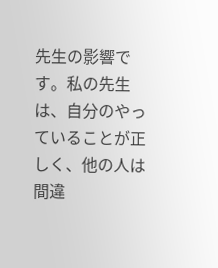先生の影響です。私の先生は、自分のやっていることが正しく、他の人は間違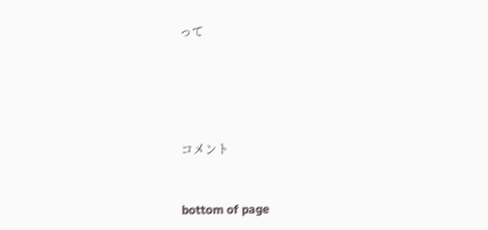って





コメント


bottom of page